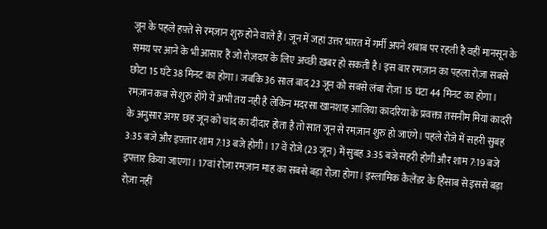जून के पहले हफ़्ते से रमज़ान शुरु होने वाले हैं। जून में जहां उत्तर भारत में गर्मी अपने शबाब पर रहती है वहीं मानसून के समय पर आने के भी आसार हैं जो रोज़दार के लिए अच्छी ख़बर हो सकती है। इस बार रमज़ान का पहला रोज़ा सबसे छोटा 15 घंटे 38 मिनट का होगा। जबकि 36 साल बाद 23 जून को सबसे लंबा रोज़ा 15 घंटा 44 मिनट का होगा।
रमज़ान कब से शुरु होंगे ये अभी तय नही है लेकिन मदरसा खानशाह आलिया कादरिया के प्रवक्ता तसनीम मियां कादरी के अनुसार अगर छह जून को चांद का दीदार होता है तो सात जून से रमज़ान शुरु हो जाएंगे। पहले रोजे में सहरी सुबह 3:35 बजे और इफ़्तार शाम 7:13 बजे होगी। 17 वें रोजे (23 जून) में सुबह 3:35 बजे सहरी होगी और शाम 7:19 बजे इफ्तार किया जाएगा। 17वां रोज़ा रमज़ान माह का सबसे बड़ा रोज़ा होगा। इस्लामिक कैलेंडर के हिसाब से इससे बड़ा रोज़ा नहीं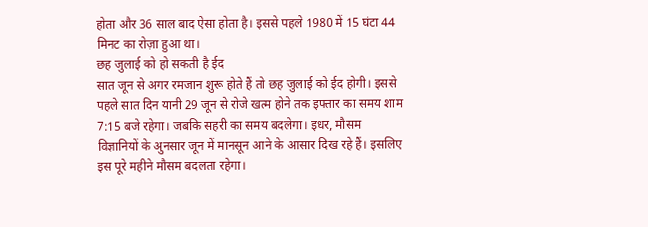होता और 36 साल बाद ऐसा होता है। इससे पहले 1980 में 15 घंटा 44 मिनट का रोज़ा हुआ था।
छह जुलाई को हो सकती है ईद
सात जून से अगर रमजान शुरू होते हैं तो छह जुलाई को ईद होगी। इससे पहले सात दिन यानी 29 जून से रोजे खत्म होने तक इफ्तार का समय शाम 7:15 बजे रहेगा। जबकि सहरी का समय बदलेगा। इधर, मौसम विज्ञानियों के अुनसार जून में मानसून आने के आसार दिख रहे हैं। इसलिए इस पूरे महीने मौसम बदलता रहेगा।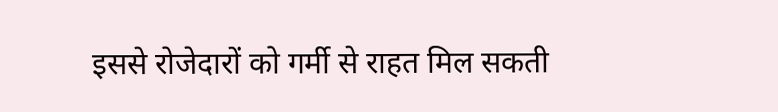इससे रोजेदारों को गर्मी से राहत मिल सकती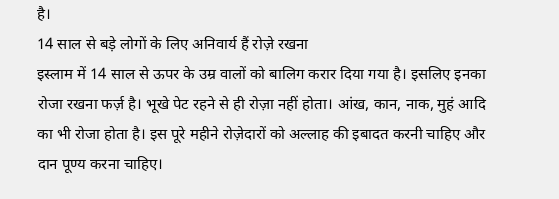है।
14 साल से बड़े लोगों के लिए अनिवार्य हैं रोज़े रखना
इस्लाम में 14 साल से ऊपर के उम्र वालों को बालिग करार दिया गया है। इसलिए इनका रोजा रखना फर्ज़ है। भूखे पेट रहने से ही रोज़ा नहीं होता। आंख, कान, नाक, मुहं आदि का भी रोजा होता है। इस पूरे महीने रोज़ेदारों को अल्लाह की इबादत करनी चाहिए और दान पूण्य करना चाहिए।